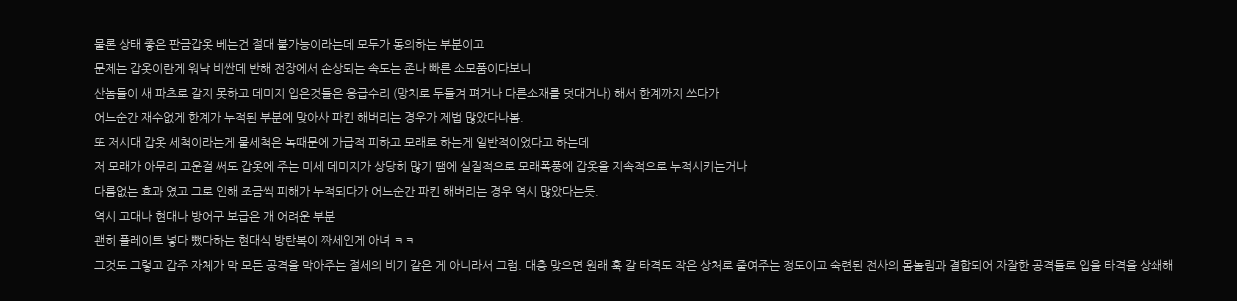물론 상태 좋은 판금갑옷 베는건 절대 불가능이라는데 모두가 동의하는 부분이고
문제는 갑옷이란게 워낙 비싼데 반해 전장에서 손상되는 속도는 존나 빠른 소모품이다보니
산놈들이 새 파츠로 갈지 못하고 데미지 입은것들은 응급수리 (망치로 두들겨 펴거나 다른소재를 덧대거나) 해서 한계까지 쓰다가
어느순간 재수없게 한계가 누적된 부분에 맞아사 파킨 해버리는 경우가 제법 많았다나봄.
또 저시대 갑옷 세척이라는게 물세척은 녹때문에 가급적 피하고 모래로 하는게 일반적이었다고 하는데
저 모래가 아무리 고운걸 써도 갑옷에 주는 미세 데미지가 상당히 많기 땜에 실질적으로 모래폭풍에 갑옷을 지속적으로 누적시키는거나
다름없는 효과 였고 그로 인해 조금씩 피해가 누적되다가 어느순간 파킨 해버리는 경우 역시 많았다는듯.
역시 고대나 현대나 방어구 보급은 개 어려운 부분
괜히 플레이트 넣다 뺐다하는 현대식 방탄복이 짜세인게 아녀 ㅋㅋ
그것도 그렇고 갑주 자체가 막 모든 공격을 막아주는 절세의 비기 같은 게 아니라서 그럼. 대충 맞으면 원래 훅 갈 타격도 작은 상처로 줄여주는 정도이고 숙련된 전사의 몸놀림과 결합되어 자잘한 공격들로 입을 타격을 상쇄해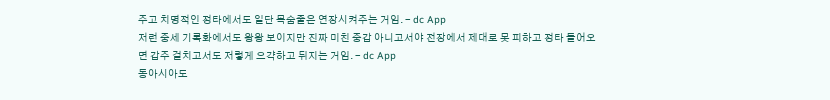주고 치명적인 정타에서도 일단 목숨줄은 연장시켜주는 거임. - dc App
저런 중세 기록화에서도 왕왕 보이지만 진짜 미친 중갑 아니고서야 전장에서 제대로 못 피하고 정타 들어오면 갑주 걸치고서도 저렇게 으갹하고 뒤지는 거임. - dc App
동아시아도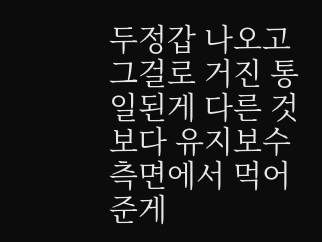두정갑 나오고 그걸로 거진 통일된게 다른 것보다 유지보수 측면에서 먹어준게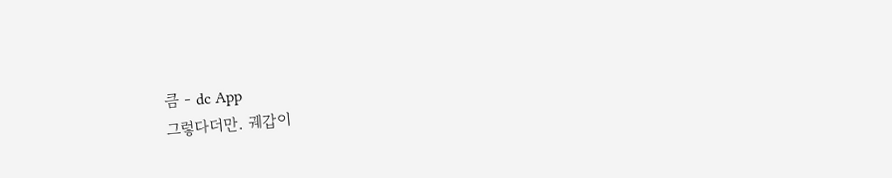큼 - dc App
그렇다더만. 궤갑이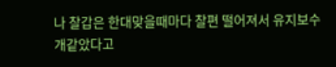나 찰갑은 한대맞을때마다 찰편 떨어져서 유지보수 개같았다고